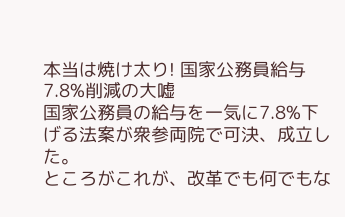本当は焼け太り! 国家公務員給与7.8%削減の大嘘
国家公務員の給与を一気に7.8%下げる法案が衆参両院で可決、成立した。
ところがこれが、改革でも何でもな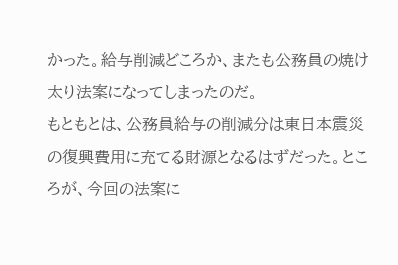かった。給与削減どころか、またも公務員の焼け太り法案になってしまったのだ。
もともとは、公務員給与の削減分は東日本震災の復興費用に充てる財源となるはずだった。ところが、今回の法案に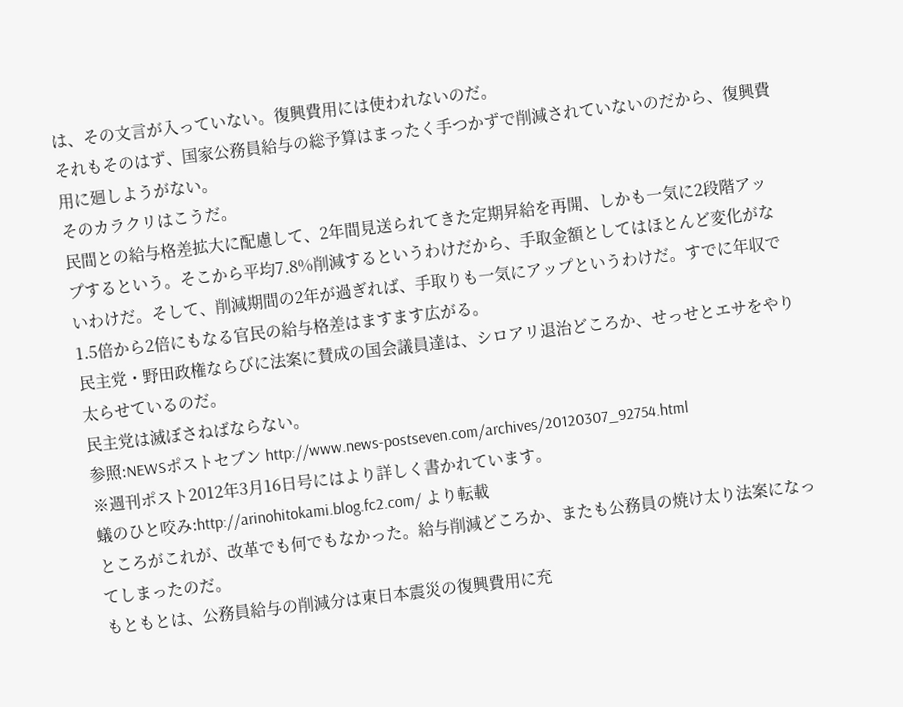は、その文言が入っていない。復興費用には使われないのだ。
それもそのはず、国家公務員給与の総予算はまったく手つかずで削減されていないのだから、復興費用に廻しようがない。
そのカラクリはこうだ。
民間との給与格差拡大に配慮して、2年間見送られてきた定期昇給を再開、しかも一気に2段階アップするという。そこから平均7.8%削減するというわけだから、手取金額としてはほとんど変化がないわけだ。そして、削減期間の2年が過ぎれば、手取りも一気にアップというわけだ。すでに年収で1.5倍から2倍にもなる官民の給与格差はますます広がる。
民主党・野田政権ならびに法案に賛成の国会議員達は、シロアリ退治どころか、せっせとエサをやり太らせているのだ。
民主党は滅ぼさねばならない。
参照:NEWSポストセブン http://www.news-postseven.com/archives/20120307_92754.html
※週刊ポスト2012年3月16日号にはより詳しく書かれています。
蟻のひと咬み:http://arinohitokami.blog.fc2.com/ より転載
ところがこれが、改革でも何でもなかった。給与削減どころか、またも公務員の焼け太り法案になってしまったのだ。
もともとは、公務員給与の削減分は東日本震災の復興費用に充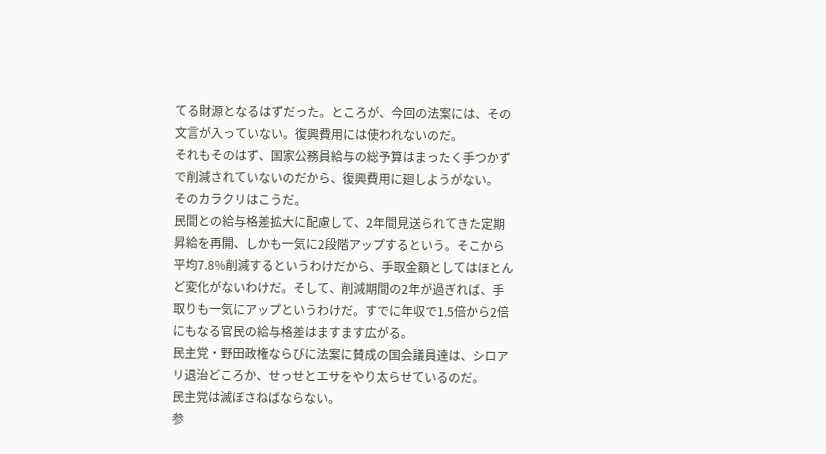てる財源となるはずだった。ところが、今回の法案には、その文言が入っていない。復興費用には使われないのだ。
それもそのはず、国家公務員給与の総予算はまったく手つかずで削減されていないのだから、復興費用に廻しようがない。
そのカラクリはこうだ。
民間との給与格差拡大に配慮して、2年間見送られてきた定期昇給を再開、しかも一気に2段階アップするという。そこから平均7.8%削減するというわけだから、手取金額としてはほとんど変化がないわけだ。そして、削減期間の2年が過ぎれば、手取りも一気にアップというわけだ。すでに年収で1.5倍から2倍にもなる官民の給与格差はますます広がる。
民主党・野田政権ならびに法案に賛成の国会議員達は、シロアリ退治どころか、せっせとエサをやり太らせているのだ。
民主党は滅ぼさねばならない。
参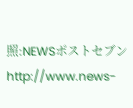照:NEWSポストセブン http://www.news-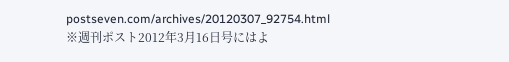postseven.com/archives/20120307_92754.html
※週刊ポスト2012年3月16日号にはよ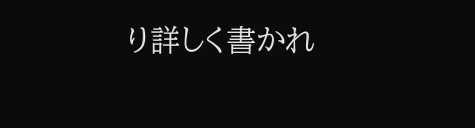り詳しく書かれ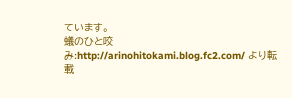ています。
蟻のひと咬み:http://arinohitokami.blog.fc2.com/ より転載